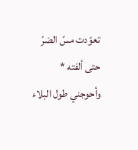تعوّدت مسّ الضرّ حتى ألفته * وأحوجني طول البلاء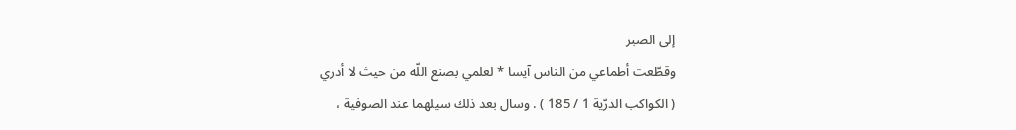إلى الصبر
وقطّعت أطماعي من الناس آيسا * لعلمي بصنع اللّه من حيث لا أدري
( الكواكب الدرّية 1 / 185 ) . وسال بعد ذلك سيلهما عند الصوفية ،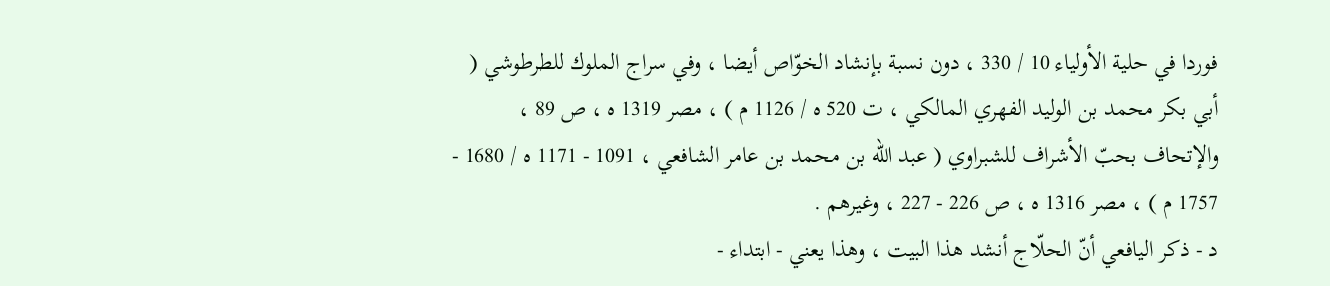فوردا في حلية الأولياء 10 / 330 ، دون نسبة بإنشاد الخوّاص أيضا ، وفي سراج الملوك للطرطوشي ( أبي بكر محمد بن الوليد الفهري المالكي ، ت 520 ه / 1126 م ) ، مصر 1319 ه ، ص 89 ، والإتحاف بحبّ الأشراف للشبراوي ( عبد اللّه بن محمد بن عامر الشافعي ، 1091 - 1171 ه / 1680 - 1757 م ) ، مصر 1316 ه ، ص 226 - 227 ، وغيرهم .
د - ذكر اليافعي أنّ الحلّاج أنشد هذا البيت ، وهذا يعني - ابتداء -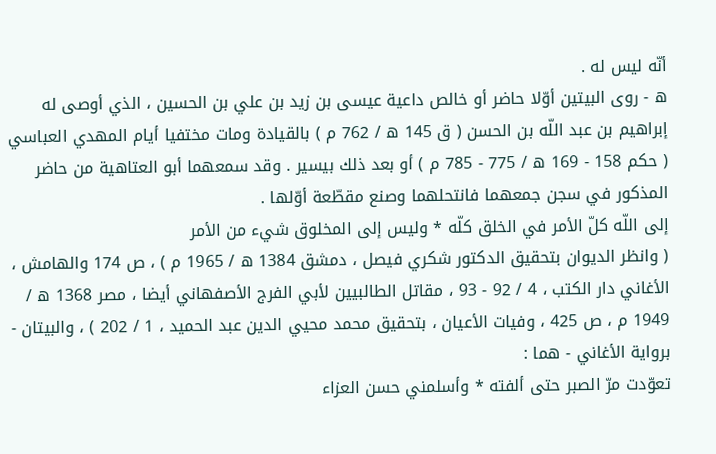أنّه ليس له .
ه - روى البيتين أوّلا حاضر أو خالص داعية عيسى بن زيد بن علي بن الحسين ، الذي أوصى له إبراهيم بن عبد اللّه بن الحسن ( ق 145 ه / 762 م ) بالقيادة ومات مختفيا أيام المهدي العباسي ( حكم 158 - 169 ه / 775 - 785 م ) أو بعد ذلك بيسير . وقد سمعهما أبو العتاهية من حاضر المذكور في سجن جمعهما فانتحلهما وصنع مقطّعة أوّلها .
إلى اللّه كلّ الأمر في الخلق كلّه * وليس إلى المخلوق شيء من الأمر
( وانظر الديوان بتحقيق الدكتور شكري فيصل ، دمشق 1384 ه / 1965 م ) ، ص 174 والهامش ، الأغاني دار الكتب ، 4 / 92 - 93 ، مقاتل الطالبيين لأبي الفرج الأصفهاني أيضا ، مصر 1368 ه / 1949 م ، ص 425 ، وفيات الأعيان ، بتحقيق محمد محيي الدين عبد الحميد ، 1 / 202 ) ، والبيتان - برواية الأغاني - هما :
تعوّدت مرّ الصبر حتى ألفته * وأسلمني حسن العزاء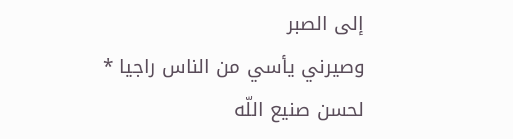إلى الصبر
وصيرني يأسي من الناس راجيا * لحسن صنيع اللّه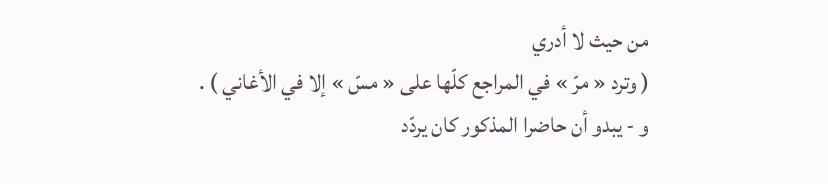من حيث لا أدري
( وترد « مرّ » في المراجع كلّها على « مسّ » إلا في الأغاني ) .
و - يبدو أن حاضرا المذكور كان يردّد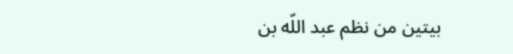بيتين من نظم عبد اللّه بن